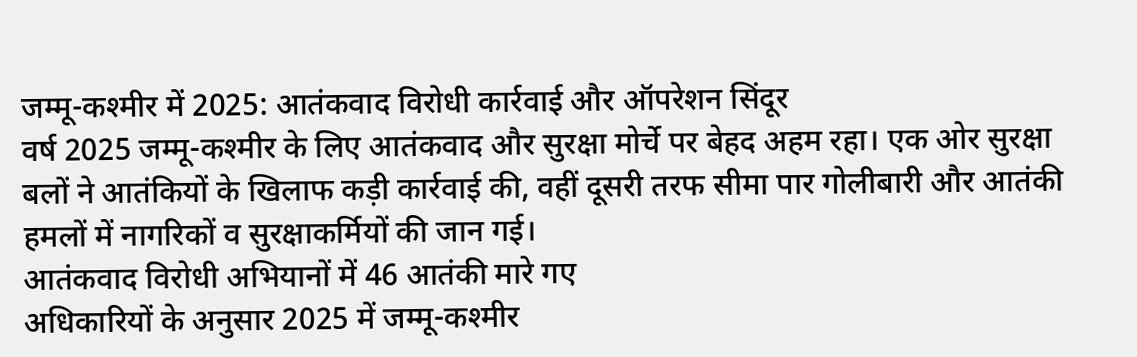जम्मू-कश्मीर में 2025: आतंकवाद विरोधी कार्रवाई और ऑपरेशन सिंदूर
वर्ष 2025 जम्मू-कश्मीर के लिए आतंकवाद और सुरक्षा मोर्चे पर बेहद अहम रहा। एक ओर सुरक्षा बलों ने आतंकियों के खिलाफ कड़ी कार्रवाई की, वहीं दूसरी तरफ सीमा पार गोलीबारी और आतंकी हमलों में नागरिकों व सुरक्षाकर्मियों की जान गई।
आतंकवाद विरोधी अभियानों में 46 आतंकी मारे गए
अधिकारियों के अनुसार 2025 में जम्मू-कश्मीर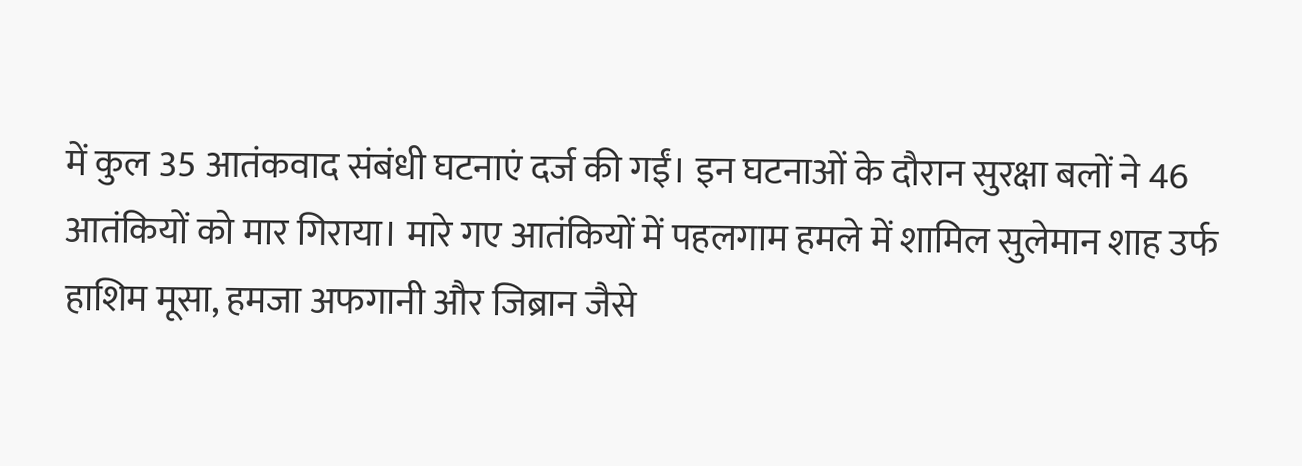में कुल 35 आतंकवाद संबंधी घटनाएं दर्ज की गईं। इन घटनाओं के दौरान सुरक्षा बलों ने 46 आतंकियों को मार गिराया। मारे गए आतंकियों में पहलगाम हमले में शामिल सुलेमान शाह उर्फ हाशिम मूसा, हमजा अफगानी और जिब्रान जैसे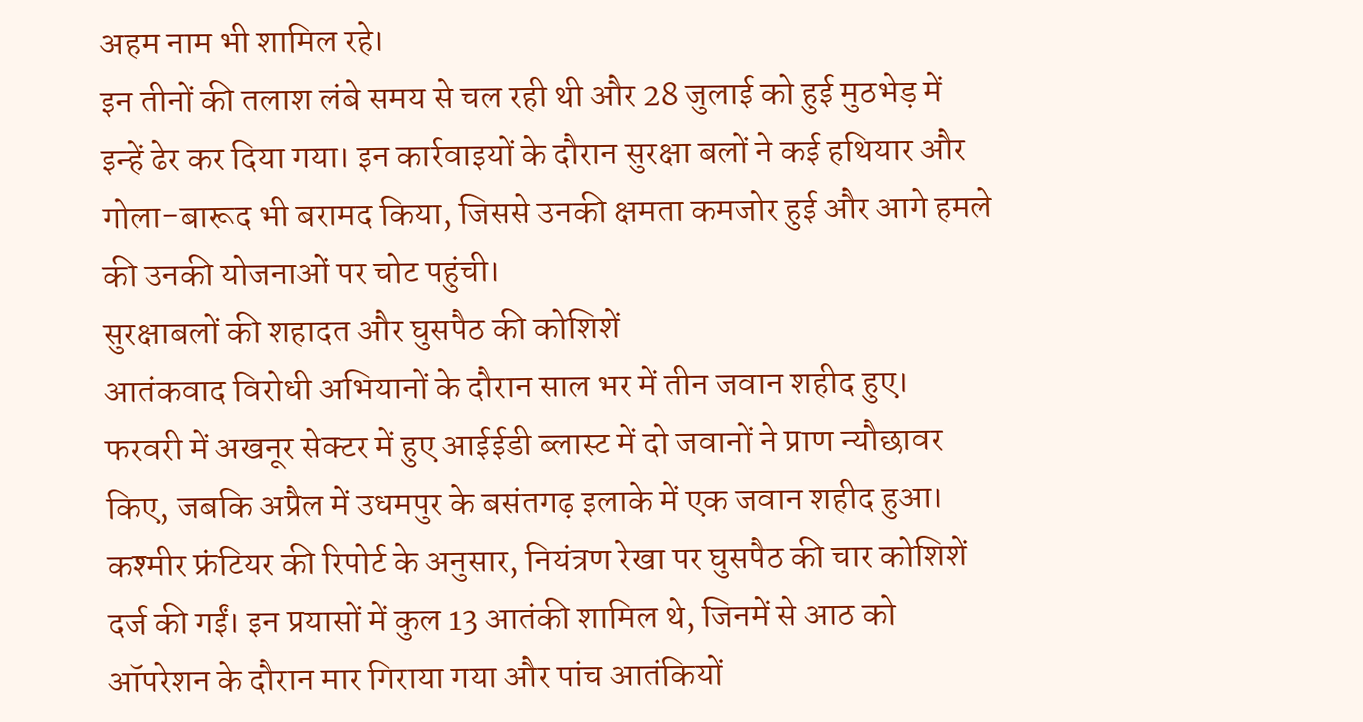अहम नाम भी शामिल रहे।
इन तीनों की तलाश लंबे समय से चल रही थी और 28 जुलाई को हुई मुठभेड़ में इन्हें ढेर कर दिया गया। इन कार्रवाइयों के दौरान सुरक्षा बलों ने कई हथियार और गोला-बारूद भी बरामद किया, जिससे उनकी क्षमता कमजोर हुई और आगे हमले की उनकी योजनाओं पर चोट पहुंची।
सुरक्षाबलों की शहादत और घुसपैठ की कोशिशें
आतंकवाद विरोधी अभियानों के दौरान साल भर में तीन जवान शहीद हुए। फरवरी में अखनूर सेक्टर में हुए आईईडी ब्लास्ट में दो जवानों ने प्राण न्यौछावर किए, जबकि अप्रैल में उधमपुर के बसंतगढ़ इलाके में एक जवान शहीद हुआ।
कश्मीर फ्रंटियर की रिपोर्ट के अनुसार, नियंत्रण रेखा पर घुसपैठ की चार कोशिशें दर्ज की गईं। इन प्रयासों में कुल 13 आतंकी शामिल थे, जिनमें से आठ को ऑपरेशन के दौरान मार गिराया गया और पांच आतंकियों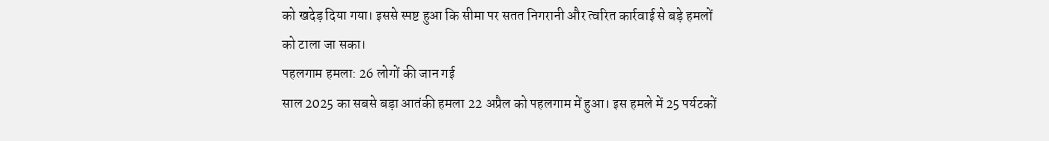को खदेड़ दिया गया। इससे स्पष्ट हुआ कि सीमा पर सतत निगरानी और त्वरित कार्रवाई से बड़े हमलों को टाला जा सका।
पहलगाम हमला: 26 लोगों की जान गई
साल 2025 का सबसे बड़ा आतंकी हमला 22 अप्रैल को पहलगाम में हुआ। इस हमले में 25 पर्यटकों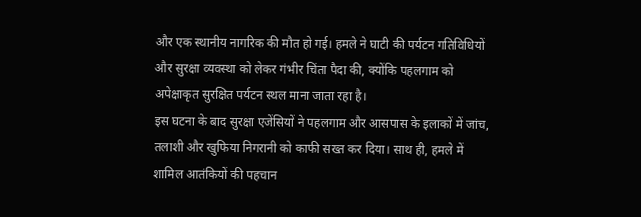और एक स्थानीय नागरिक की मौत हो गई। हमले ने घाटी की पर्यटन गतिविधियों और सुरक्षा व्यवस्था को लेकर गंभीर चिंता पैदा की, क्योंकि पहलगाम को अपेक्षाकृत सुरक्षित पर्यटन स्थल माना जाता रहा है।
इस घटना के बाद सुरक्षा एजेंसियों ने पहलगाम और आसपास के इलाकों में जांच, तलाशी और खुफिया निगरानी को काफी सख्त कर दिया। साथ ही, हमले में शामिल आतंकियों की पहचान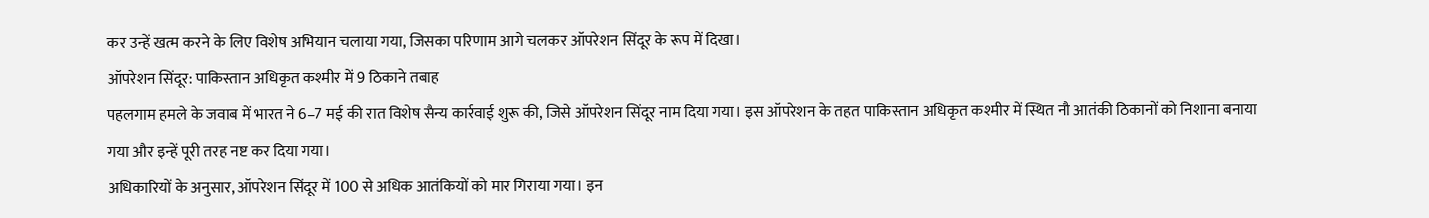कर उन्हें खत्म करने के लिए विशेष अभियान चलाया गया, जिसका परिणाम आगे चलकर ऑपरेशन सिंदूर के रूप में दिखा।
ऑपरेशन सिंदूर: पाकिस्तान अधिकृत कश्मीर में 9 ठिकाने तबाह
पहलगाम हमले के जवाब में भारत ने 6–7 मई की रात विशेष सैन्य कार्रवाई शुरू की, जिसे ऑपरेशन सिंदूर नाम दिया गया। इस ऑपरेशन के तहत पाकिस्तान अधिकृत कश्मीर में स्थित नौ आतंकी ठिकानों को निशाना बनाया गया और इन्हें पूरी तरह नष्ट कर दिया गया।
अधिकारियों के अनुसार, ऑपरेशन सिंदूर में 100 से अधिक आतंकियों को मार गिराया गया। इन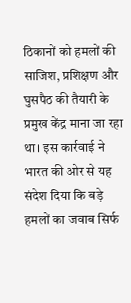ठिकानों को हमलों की साजिश, प्रशिक्षण और घुसपैठ की तैयारी के प्रमुख केंद्र माना जा रहा था। इस कार्रवाई ने भारत की ओर से यह संदेश दिया कि बड़े हमलों का जवाब सिर्फ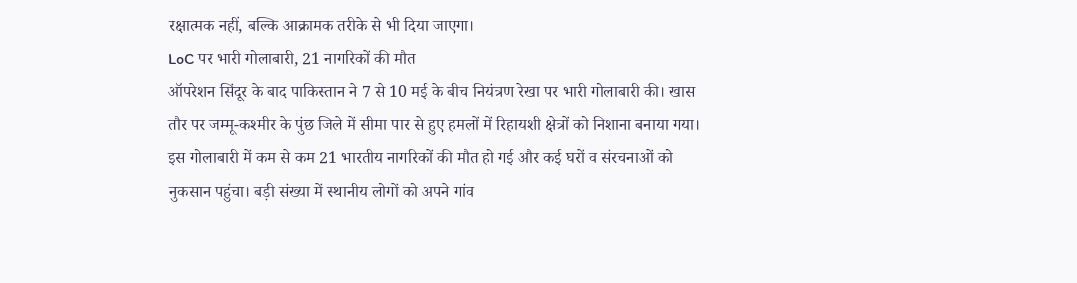रक्षात्मक नहीं, बल्कि आक्रामक तरीके से भी दिया जाएगा।
LoC पर भारी गोलाबारी, 21 नागरिकों की मौत
ऑपरेशन सिंदूर के बाद पाकिस्तान ने 7 से 10 मई के बीच नियंत्रण रेखा पर भारी गोलाबारी की। खास तौर पर जम्मू-कश्मीर के पुंछ जिले में सीमा पार से हुए हमलों में रिहायशी क्षेत्रों को निशाना बनाया गया।
इस गोलाबारी में कम से कम 21 भारतीय नागरिकों की मौत हो गई और कई घरों व संरचनाओं को नुकसान पहुंचा। बड़ी संख्या में स्थानीय लोगों को अपने गांव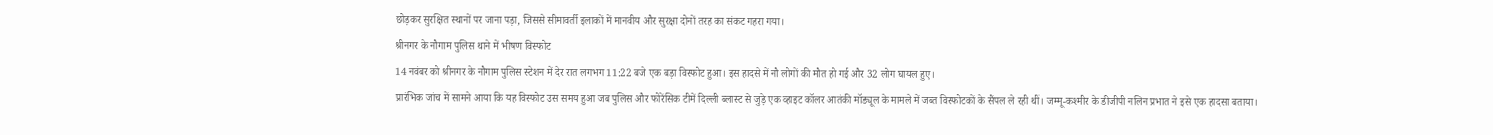छोड़कर सुरक्षित स्थानों पर जाना पड़ा, जिससे सीमावर्ती इलाकों में मानवीय और सुरक्षा दोनों तरह का संकट गहरा गया।
श्रीनगर के नौगाम पुलिस थाने में भीषण विस्फोट
14 नवंबर को श्रीनगर के नौगाम पुलिस स्टेशन में देर रात लगभग 11:22 बजे एक बड़ा विस्फोट हुआ। इस हादसे में नौ लोगों की मौत हो गई और 32 लोग घायल हुए।
प्रारंभिक जांच में सामने आया कि यह विस्फोट उस समय हुआ जब पुलिस और फोरेंसिक टीमें दिल्ली ब्लास्ट से जुड़े एक व्हाइट कॉलर आतंकी मॉड्यूल के मामले में जब्त विस्फोटकों के सैंपल ले रही थीं। जम्मू-कश्मीर के डीजीपी नलिन प्रभात ने इसे एक हादसा बताया।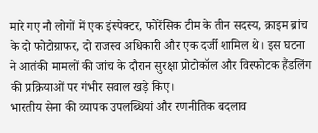मारे गए नौ लोगों में एक इंस्पेक्टर, फोरेंसिक टीम के तीन सदस्य, क्राइम ब्रांच के दो फोटोग्राफर, दो राजस्व अधिकारी और एक दर्जी शामिल थे। इस घटना ने आतंकी मामलों की जांच के दौरान सुरक्षा प्रोटोकॉल और विस्फोटक हैंडलिंग की प्रक्रियाओं पर गंभीर सवाल खड़े किए।
भारतीय सेना की व्यापक उपलब्धियां और रणनीतिक बदलाव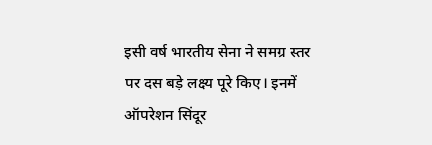इसी वर्ष भारतीय सेना ने समग्र स्तर पर दस बड़े लक्ष्य पूरे किए। इनमें ऑपरेशन सिंदूर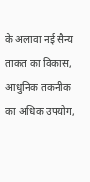के अलावा नई सैन्य ताकत का विकास, आधुनिक तकनीक का अधिक उपयोग,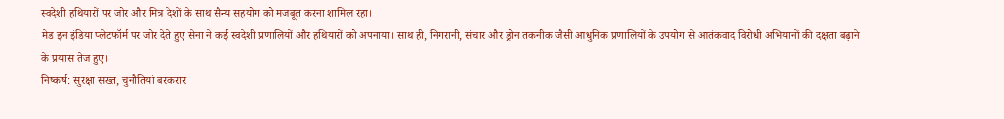स्वदेशी हथियारों पर जोर और मित्र देशों के साथ सैन्य सहयोग को मजबूत करना शामिल रहा।
मेड इन इंडिया प्लेटफॉर्म पर जोर देते हुए सेना ने कई स्वदेशी प्रणालियों और हथियारों को अपनाया। साथ ही, निगरानी, संचार और ड्रोन तकनीक जैसी आधुनिक प्रणालियों के उपयोग से आतंकवाद विरोधी अभियानों की दक्षता बढ़ाने के प्रयास तेज हुए।
निष्कर्ष: सुरक्षा सख्त, चुनौतियां बरकरार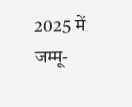2025 में जम्मू-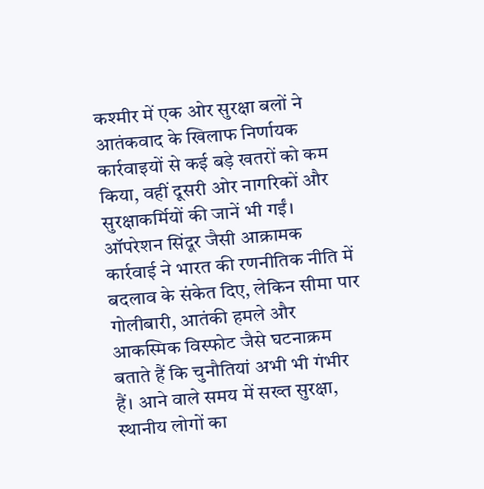कश्मीर में एक ओर सुरक्षा बलों ने आतंकवाद के खिलाफ निर्णायक कार्रवाइयों से कई बड़े खतरों को कम किया, वहीं दूसरी ओर नागरिकों और सुरक्षाकर्मियों की जानें भी गईं। ऑपरेशन सिंदूर जैसी आक्रामक कार्रवाई ने भारत की रणनीतिक नीति में बदलाव के संकेत दिए, लेकिन सीमा पार गोलीबारी, आतंकी हमले और आकस्मिक विस्फोट जैसे घटनाक्रम बताते हैं कि चुनौतियां अभी भी गंभीर हैं। आने वाले समय में सख्त सुरक्षा, स्थानीय लोगों का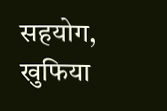सहयोग, खुफिया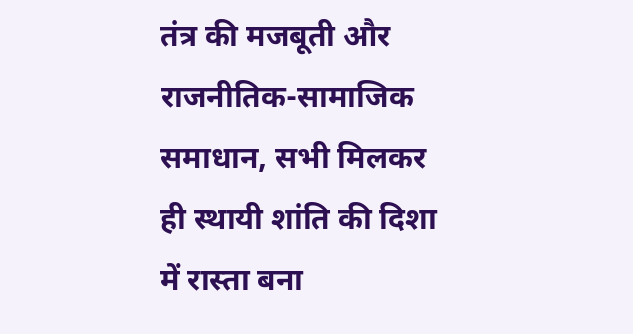तंत्र की मजबूती और राजनीतिक-सामाजिक समाधान, सभी मिलकर ही स्थायी शांति की दिशा में रास्ता बना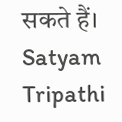सकते हैं।
Satyam Tripathi